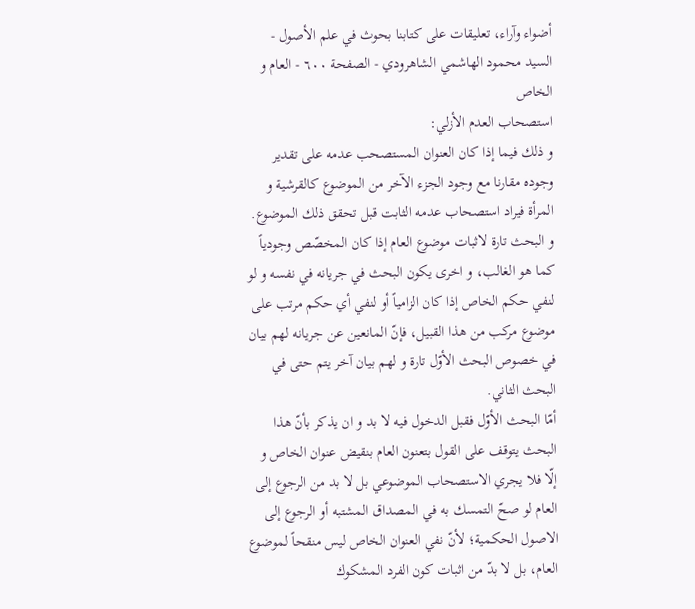أضواء وآراء، تعليقات على كتابنا بحوث في علم الأصول - السيد محمود الهاشمي الشاهرودي - الصفحة ٦٠٠ - العام و الخاص
استصحاب العدم الأزلي:
و ذلك فيما إذا كان العنوان المستصحب عدمه على تقدير وجوده مقارنا مع وجود الجزء الآخر من الموضوع كالقرشية و المرأة فيراد استصحاب عدمه الثابت قبل تحقق ذلك الموضوع.
و البحث تارة لاثبات موضوع العام إذا كان المخصّص وجودياً كما هو الغالب، و اخرى يكون البحث في جريانه في نفسه و لو لنفي حكم الخاص إذا كان الزامياً أو لنفي أي حكم مرتب على موضوع مركب من هذا القبيل، فإنّ المانعين عن جريانه لهم بيان في خصوص البحث الأوّل تارة و لهم بيان آخر يتم حتى في البحث الثاني.
أمّا البحث الأوّل فقبل الدخول فيه لا بد و ان يذكر بأنّ هذا البحث يتوقف على القول بتعنون العام بنقيض عنوان الخاص و إلّا فلا يجري الاستصحاب الموضوعي بل لا بد من الرجوع إلى العام لو صحّ التمسك به في المصداق المشتبه أو الرجوع إلى الاصول الحكمية؛ لأنّ نفي العنوان الخاص ليس منقحاً لموضوع العام، بل لا بدّ من اثبات كون الفرد المشكوك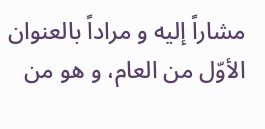مشاراً إليه و مراداً بالعنوان الأوّل من العام، و هو من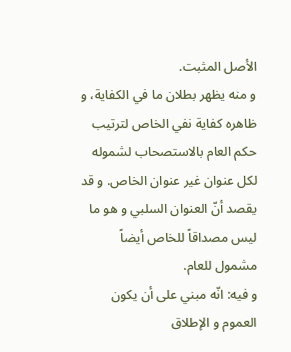الأصل المثبت.
و منه يظهر بطلان ما في الكفاية، و ظاهره كفاية نفي الخاص لترتيب حكم العام بالاستصحاب لشموله لكل عنوان غير عنوان الخاص. و قد يقصد أنّ العنوان السلبي و هو ما ليس مصداقاً للخاص أيضاً مشمول للعام.
و فيه: انّه مبني على أن يكون العموم و الإطلاق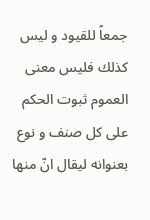جمعاً للقيود و ليس كذلك فليس معنى العموم ثبوت الحكم على كل صنف و نوع بعنوانه ليقال انّ منها